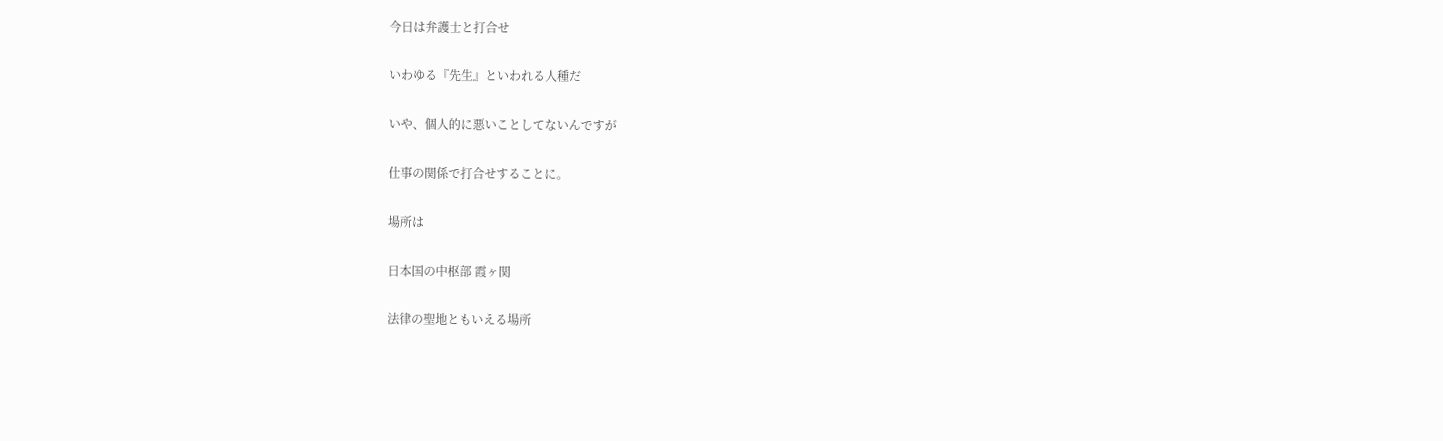今日は弁護士と打合せ

いわゆる『先生』といわれる人種だ

いや、個人的に悪いことしてないんですが

仕事の関係で打合せすることに。

場所は

日本国の中枢部 霞ヶ関

法律の聖地ともいえる場所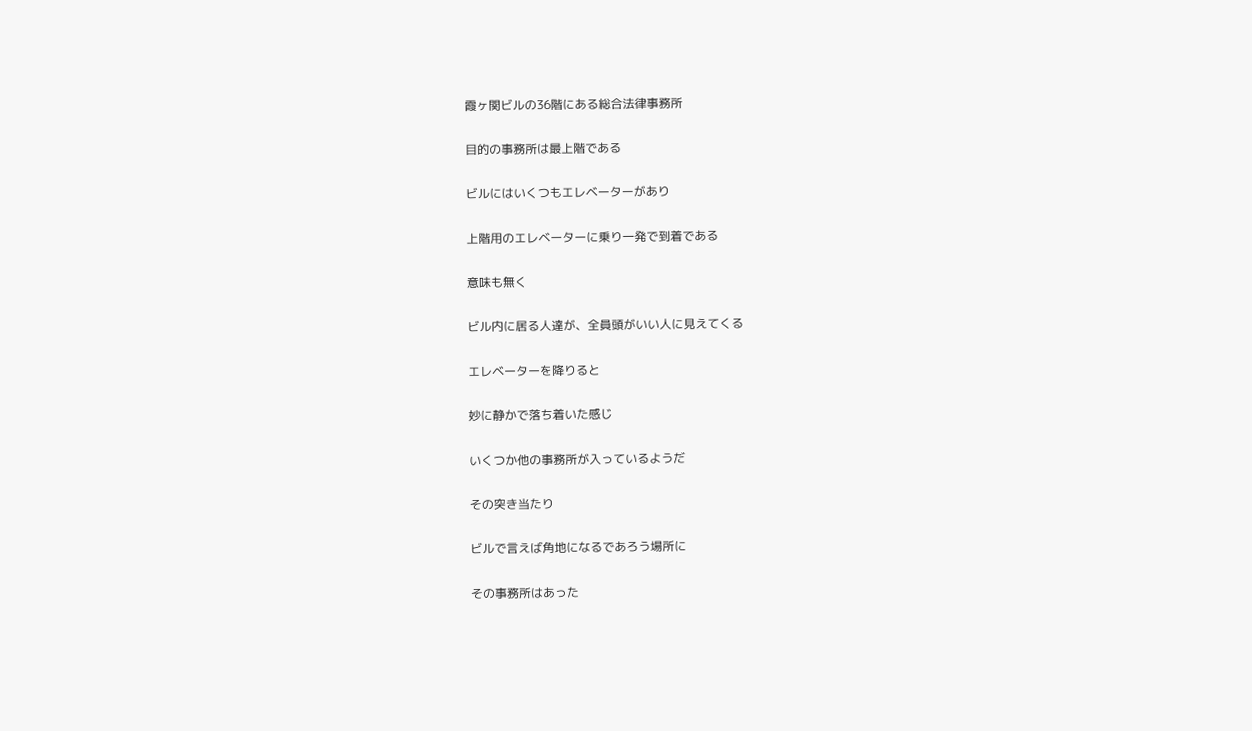霞ヶ関ビルの36階にある総合法律事務所

目的の事務所は最上階である

ビルにはいくつもエレベーターがあり

上階用のエレベーターに乗り一発で到着である

意味も無く

ビル内に居る人達が、全員頭がいい人に見えてくる

エレベーターを降りると

妙に静かで落ち着いた感じ

いくつか他の事務所が入っているようだ

その突き当たり

ビルで言えば角地になるであろう場所に

その事務所はあった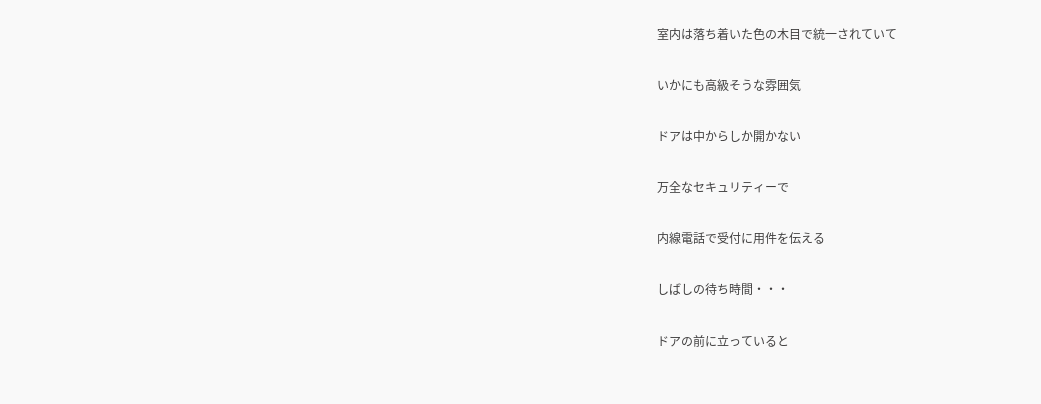室内は落ち着いた色の木目で統一されていて

いかにも高級そうな雰囲気

ドアは中からしか開かない

万全なセキュリティーで

内線電話で受付に用件を伝える

しばしの待ち時間・・・

ドアの前に立っていると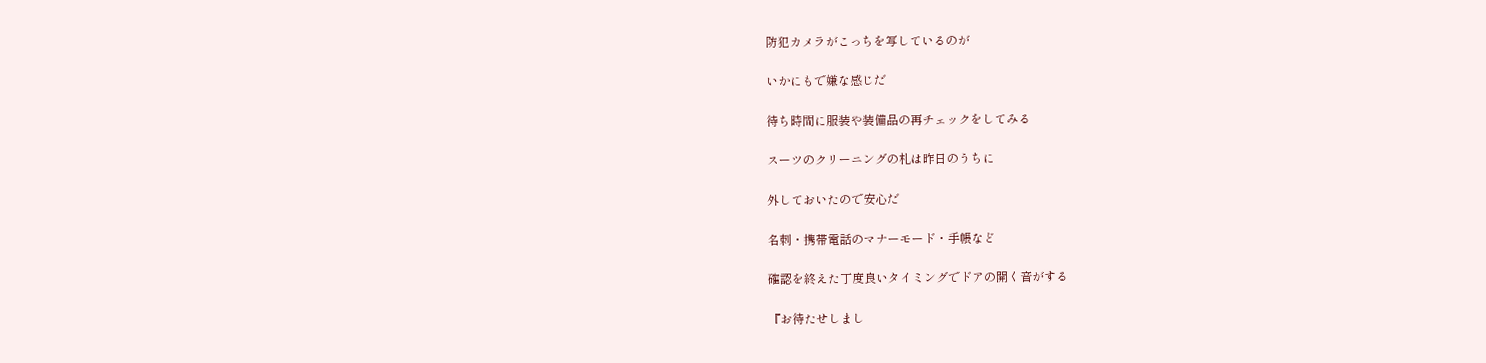防犯カメラがこっちを写しているのが

いかにもで嫌な感じだ

待ち時間に服装や装備品の再チェックをしてみる

スーツのクリーニングの札は昨日のうちに

外しておいたので安心だ

名刺・携帯電話のマナーモード・手帳など

確認を終えた丁度良いタイミングでドアの開く音がする

『お待たせしまし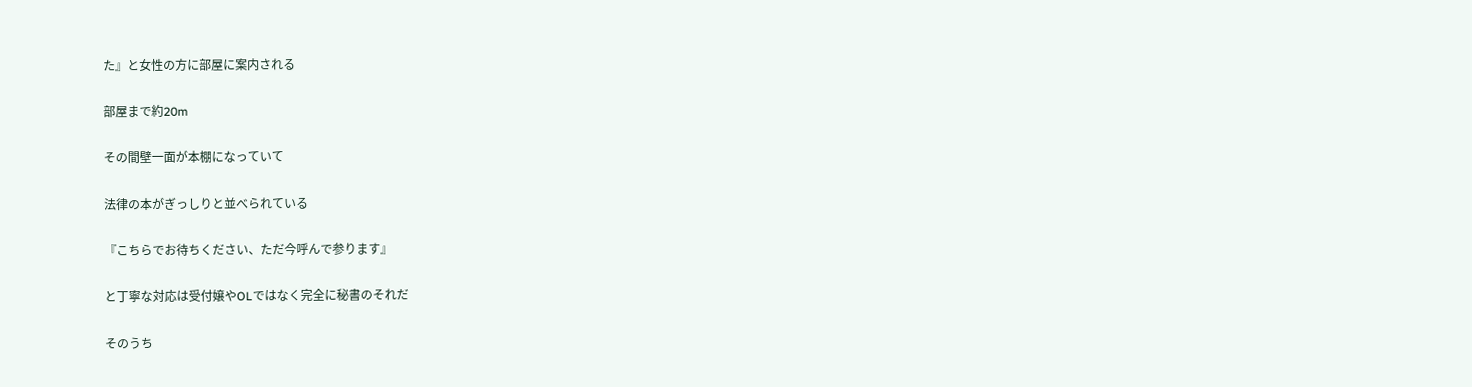た』と女性の方に部屋に案内される

部屋まで約20m

その間壁一面が本棚になっていて

法律の本がぎっしりと並べられている

『こちらでお待ちください、ただ今呼んで参ります』

と丁寧な対応は受付嬢やOLではなく完全に秘書のそれだ

そのうち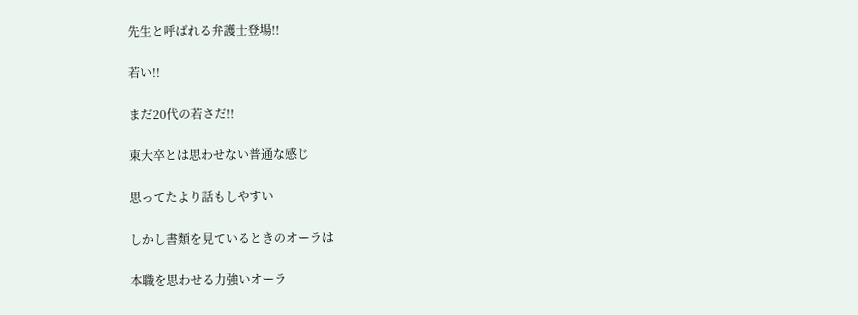先生と呼ばれる弁護士登場!!

若い!!

まだ20代の若さだ!!

東大卒とは思わせない普通な感じ

思ってたより話もしやすい

しかし書類を見ているときのオーラは

本職を思わせる力強いオーラ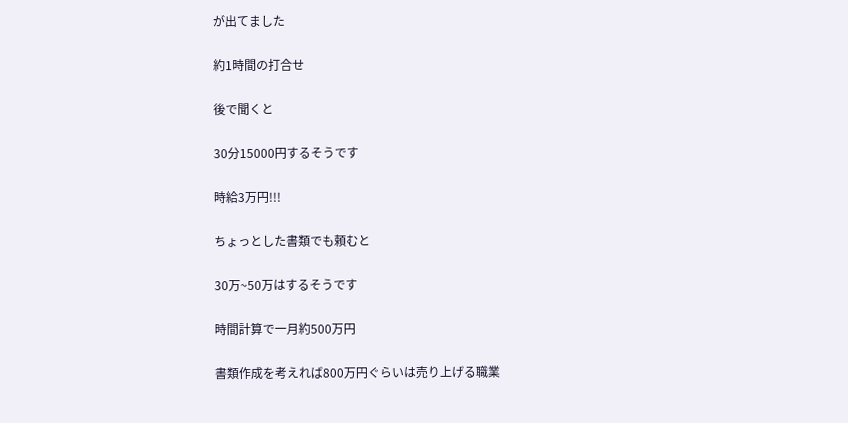が出てました

約1時間の打合せ

後で聞くと

30分15000円するそうです

時給3万円!!!

ちょっとした書類でも頼むと

30万~50万はするそうです

時間計算で一月約500万円

書類作成を考えれば800万円ぐらいは売り上げる職業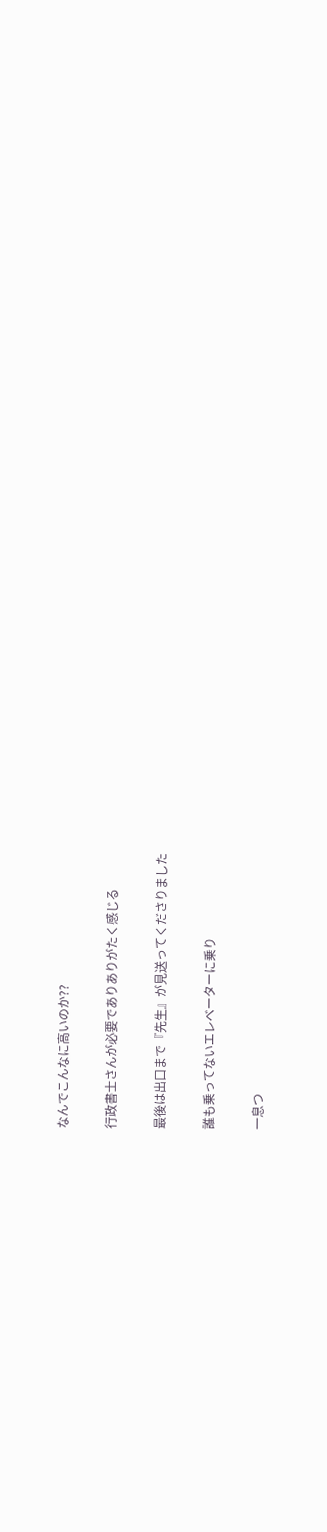なんでこんなに高いのか??

行政書士さんが必要でありありがたく感じる

最後は出口まで『先生』が見送ってくださりました

誰も乗ってないエレベーターに乗り

一息つ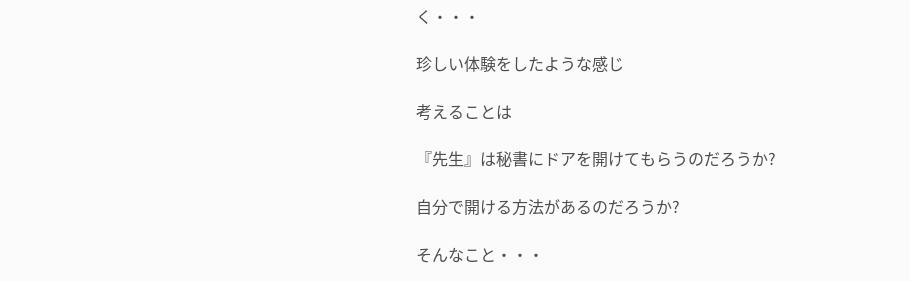く・・・

珍しい体験をしたような感じ

考えることは

『先生』は秘書にドアを開けてもらうのだろうか?

自分で開ける方法があるのだろうか?

そんなこと・・・